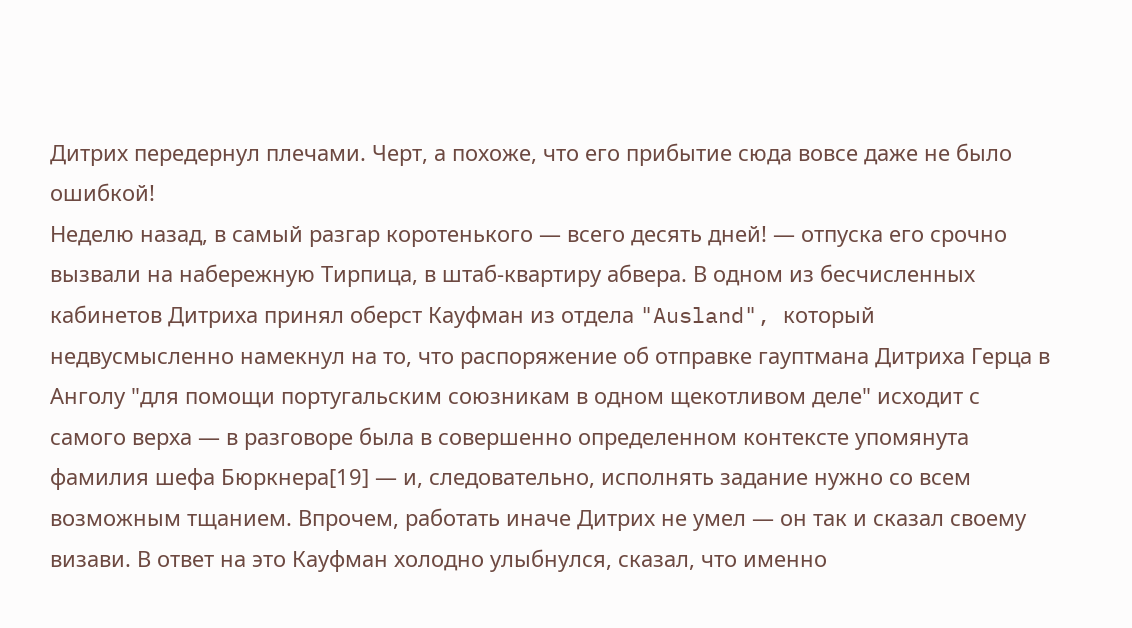Дитрих передернул плечами. Черт, а похоже, что его прибытие сюда вовсе даже не было ошибкой!
Неделю назад, в самый разгар коротенького — всего десять дней! — отпуска его срочно вызвали на набережную Тирпица, в штаб-квартиру абвера. В одном из бесчисленных кабинетов Дитриха принял оберст Кауфман из отдела "Ausland", который недвусмысленно намекнул на то, что распоряжение об отправке гауптмана Дитриха Герца в Анголу "для помощи португальским союзникам в одном щекотливом деле" исходит с самого верха — в разговоре была в совершенно определенном контексте упомянута фамилия шефа Бюркнера[19] — и, следовательно, исполнять задание нужно со всем возможным тщанием. Впрочем, работать иначе Дитрих не умел — он так и сказал своему визави. В ответ на это Кауфман холодно улыбнулся, сказал, что именно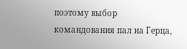поэтому выбор командования пал на Герца,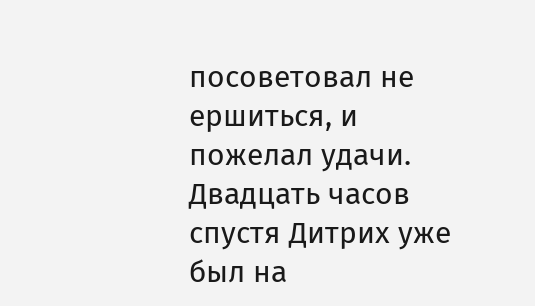посоветовал не ершиться, и пожелал удачи. Двадцать часов спустя Дитрих уже был на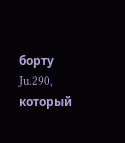борту Ju.290, который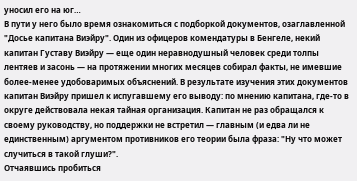уносил его на юг…
В пути у него было время ознакомиться с подборкой документов, озаглавленной "Досье капитана Виэйру". Один из офицеров комендатуры в Бенгеле, некий капитан Густаву Виэйру — еще один неравнодушный человек среди толпы лентяев и засонь — на протяжении многих месяцев собирал факты, не имевшие более-менее удобоваримых объяснений. В результате изучения этих документов капитан Виэйру пришел к испугавшему его выводу: по мнению капитана, где-то в округе действовала некая тайная организация. Капитан не раз обращался к своему руководству, но поддержки не встретил — главным (и едва ли не единственным) аргументом противников его теории была фраза: "Ну что может случиться в такой глуши?".
Отчаявшись пробиться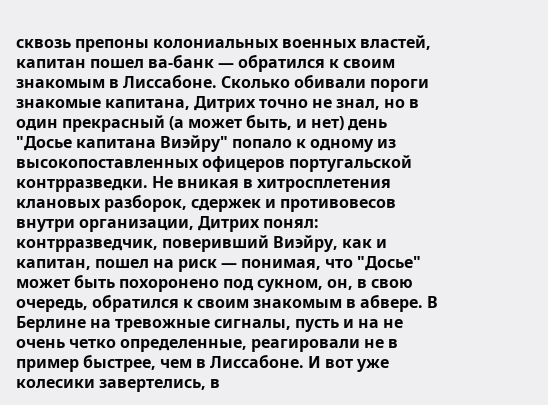сквозь препоны колониальных военных властей, капитан пошел ва-банк — обратился к своим знакомым в Лиссабоне. Сколько обивали пороги знакомые капитана, Дитрих точно не знал, но в один прекрасный (а может быть, и нет) день "Досье капитана Виэйру" попало к одному из высокопоставленных офицеров португальской контрразведки. Не вникая в хитросплетения клановых разборок, сдержек и противовесов внутри организации, Дитрих понял: контрразведчик, поверивший Виэйру, как и капитан, пошел на риск — понимая, что "Досье" может быть похоронено под сукном, он, в свою очередь, обратился к своим знакомым в абвере. В Берлине на тревожные сигналы, пусть и на не очень четко определенные, реагировали не в пример быстрее, чем в Лиссабоне. И вот уже колесики завертелись, в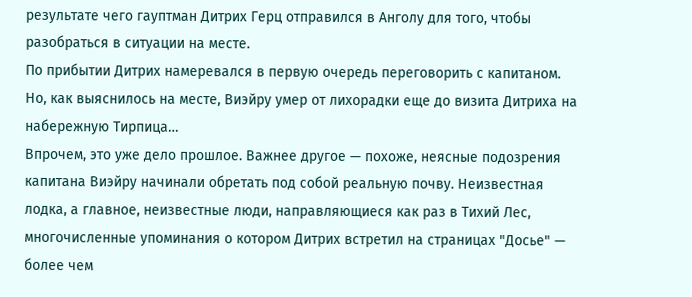результате чего гауптман Дитрих Герц отправился в Анголу для того, чтобы разобраться в ситуации на месте.
По прибытии Дитрих намеревался в первую очередь переговорить с капитаном. Но, как выяснилось на месте, Виэйру умер от лихорадки еще до визита Дитриха на набережную Тирпица…
Впрочем, это уже дело прошлое. Важнее другое — похоже, неясные подозрения капитана Виэйру начинали обретать под собой реальную почву. Неизвестная лодка, а главное, неизвестные люди, направляющиеся как раз в Тихий Лес, многочисленные упоминания о котором Дитрих встретил на страницах "Досье" — более чем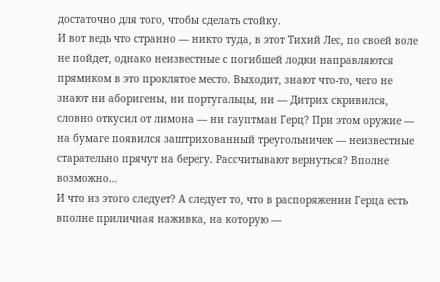достаточно для того, чтобы сделать стойку.
И вот ведь что странно — никто туда, в этот Тихий Лес, по своей воле не пойдет, однако неизвестные с погибшей лодки направляются прямиком в это проклятое место. Выходит, знают что-то, чего не знают ни аборигены, ни португальцы, ни — Дитрих скривился, словно откусил от лимона — ни гауптман Герц? При этом оружие — на бумаге появился заштрихованный треугольничек — неизвестные старательно прячут на берегу. Рассчитывают вернуться? Вполне возможно…
И что из этого следует? А следует то, что в распоряжении Герца есть вполне приличная наживка, на которую —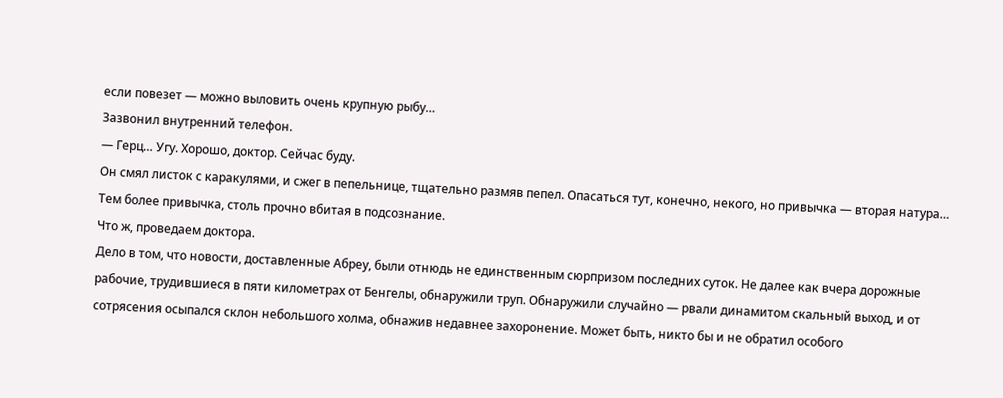если повезет — можно выловить очень крупную рыбу…
Зазвонил внутренний телефон.
— Герц… Угу. Хорошо, доктор. Сейчас буду.
Он смял листок с каракулями, и сжег в пепельнице, тщательно размяв пепел. Опасаться тут, конечно, некого, но привычка — вторая натура… Тем более привычка, столь прочно вбитая в подсознание.
Что ж, проведаем доктора.
Дело в том, что новости, доставленные Абреу, были отнюдь не единственным сюрпризом последних суток. Не далее как вчера дорожные рабочие, трудившиеся в пяти километрах от Бенгелы, обнаружили труп. Обнаружили случайно — рвали динамитом скальный выход, и от сотрясения осыпался склон небольшого холма, обнажив недавнее захоронение. Может быть, никто бы и не обратил особого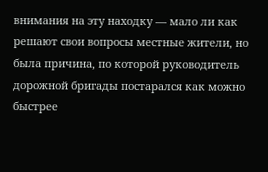внимания на эту находку — мало ли как решают свои вопросы местные жители, но была причина, по которой руководитель дорожной бригады постарался как можно быстрее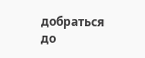добраться до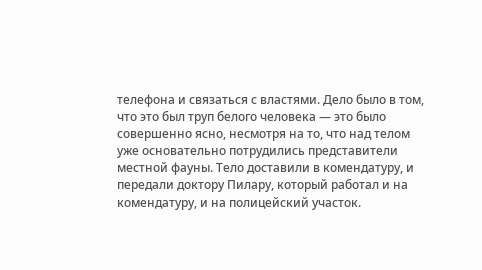телефона и связаться с властями. Дело было в том, что это был труп белого человека — это было совершенно ясно, несмотря на то, что над телом уже основательно потрудились представители местной фауны. Тело доставили в комендатуру, и передали доктору Пилару, который работал и на комендатуру, и на полицейский участок.